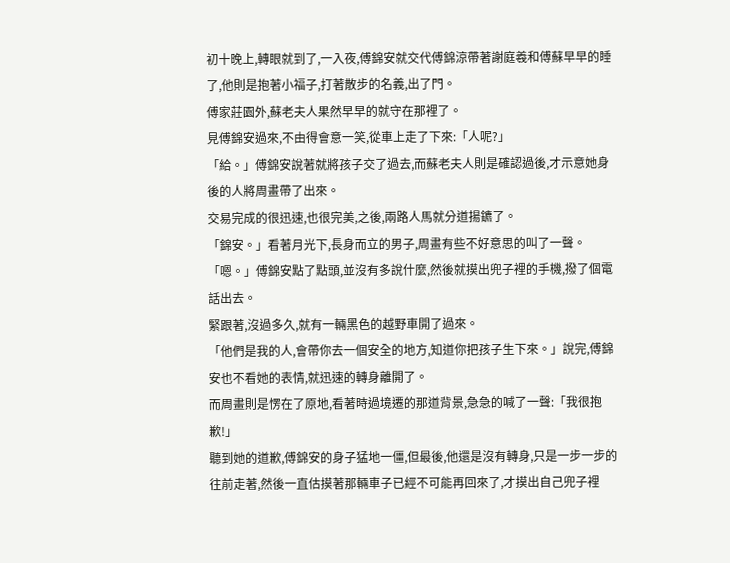初十晚上,轉眼就到了,一入夜,傅錦安就交代傅錦涼帶著謝庭羲和傅蘇早早的睡了,他則是抱著小福子,打著散步的名義,出了門。
傅家莊園外,蘇老夫人果然早早的就守在那裡了。
見傅錦安過來,不由得會意一笑,從車上走了下來:「人呢?」
「給。」傅錦安說著就將孩子交了過去,而蘇老夫人則是確認過後,才示意她身後的人將周畫帶了出來。
交易完成的很迅速,也很完美,之後,兩路人馬就分道揚鑣了。
「錦安。」看著月光下,長身而立的男子,周畫有些不好意思的叫了一聲。
「嗯。」傅錦安點了點頭,並沒有多說什麼,然後就摸出兜子裡的手機,撥了個電話出去。
緊跟著,沒過多久,就有一輛黑色的越野車開了過來。
「他們是我的人,會帶你去一個安全的地方,知道你把孩子生下來。」說完,傅錦安也不看她的表情,就迅速的轉身離開了。
而周畫則是愣在了原地,看著時過境遷的那道背景,急急的喊了一聲:「我很抱歉!」
聽到她的道歉,傅錦安的身子猛地一僵,但最後,他還是沒有轉身,只是一步一步的往前走著,然後一直估摸著那輛車子已經不可能再回來了,才摸出自己兜子裡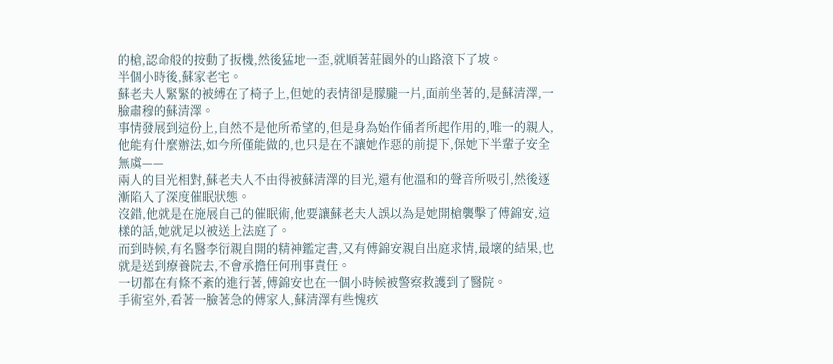的槍,認命般的按動了扳機,然後猛地一歪,就順著莊園外的山路滾下了坡。
半個小時後,蘇家老宅。
蘇老夫人緊緊的被縛在了椅子上,但她的表情卻是朦朧一片,面前坐著的,是蘇清澤,一臉肅穆的蘇清澤。
事情發展到這份上,自然不是他所希望的,但是身為始作俑者所起作用的,唯一的親人,他能有什麼辦法,如今所僅能做的,也只是在不讓她作惡的前提下,保她下半輩子安全無虞——
兩人的目光相對,蘇老夫人不由得被蘇清澤的目光,還有他溫和的聲音所吸引,然後逐漸陷入了深度催眠狀態。
沒錯,他就是在施展自己的催眠術,他要讓蘇老夫人誤以為是她開槍襲擊了傅錦安,這樣的話,她就足以被送上法庭了。
而到時候,有名醫李衍親自開的精神鑑定書,又有傅錦安親自出庭求情,最壞的結果,也就是送到療養院去,不會承擔任何刑事責任。
一切都在有條不紊的進行著,傅錦安也在一個小時候被警察救護到了醫院。
手術室外,看著一臉著急的傅家人,蘇清澤有些愧疚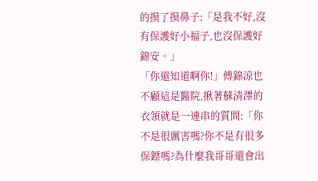的摸了摸鼻子:「是我不好,沒有保護好小福子,也沒保護好錦安。」
「你還知道啊你!」傅錦涼也不顧這是醫院,揪著蘇清澤的衣領就是一連串的質問:「你不是很厲害嗎?你不是有很多保鏢嗎?為什麼我哥哥還會出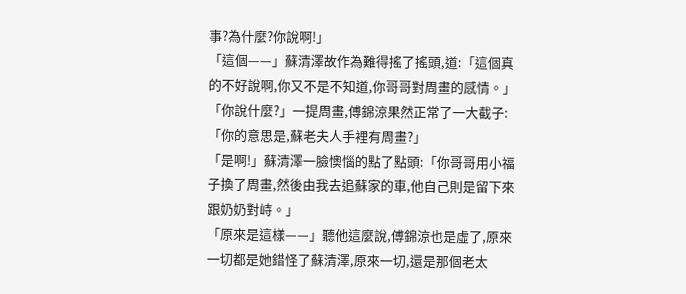事?為什麼?你說啊!」
「這個——」蘇清澤故作為難得搖了搖頭,道:「這個真的不好說啊,你又不是不知道,你哥哥對周畫的感情。」
「你說什麼?」一提周畫,傅錦涼果然正常了一大截子:「你的意思是,蘇老夫人手裡有周畫?」
「是啊!」蘇清澤一臉懊惱的點了點頭:「你哥哥用小福子換了周畫,然後由我去追蘇家的車,他自己則是留下來跟奶奶對峙。」
「原來是這樣——」聽他這麼說,傅錦涼也是虛了,原來一切都是她錯怪了蘇清澤,原來一切,還是那個老太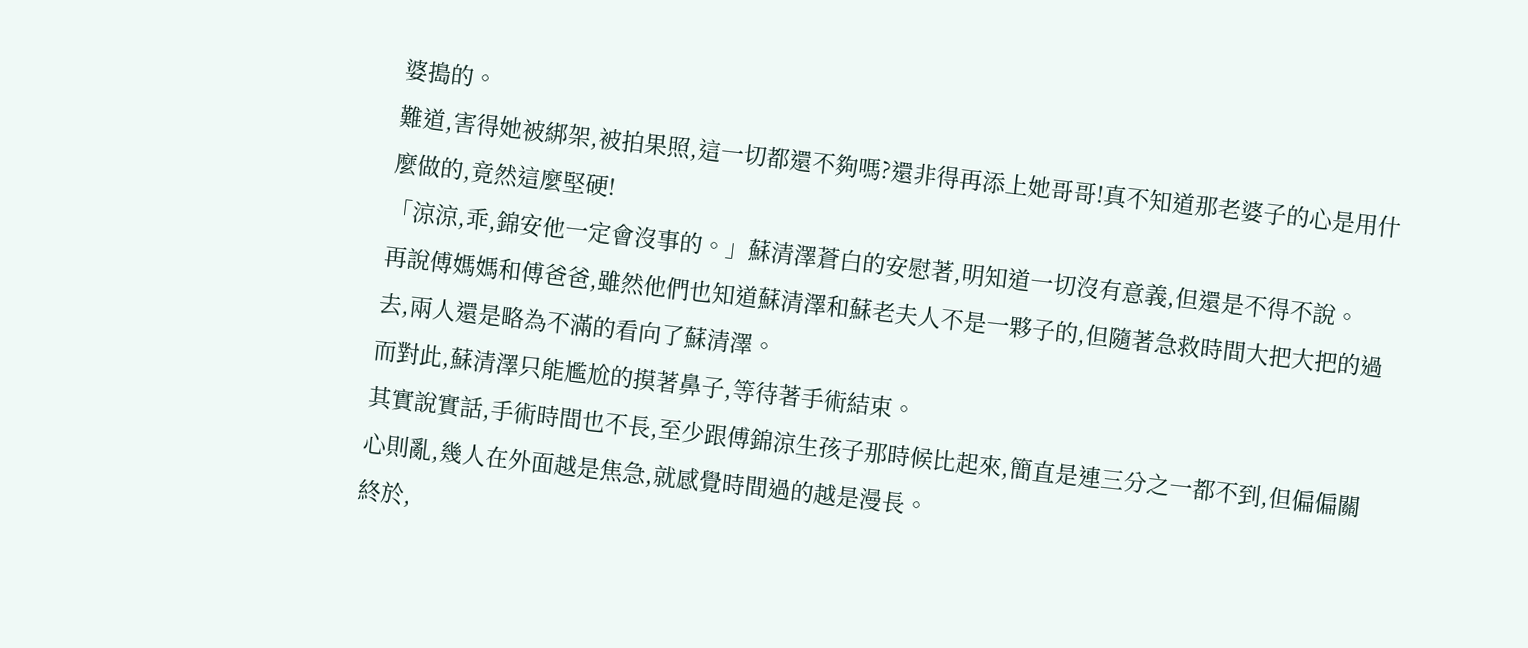婆搗的。
難道,害得她被綁架,被拍果照,這一切都還不夠嗎?還非得再添上她哥哥!真不知道那老婆子的心是用什麼做的,竟然這麼堅硬!
「涼涼,乖,錦安他一定會沒事的。」蘇清澤蒼白的安慰著,明知道一切沒有意義,但還是不得不說。
再說傅媽媽和傅爸爸,雖然他們也知道蘇清澤和蘇老夫人不是一夥子的,但隨著急救時間大把大把的過去,兩人還是略為不滿的看向了蘇清澤。
而對此,蘇清澤只能尷尬的摸著鼻子,等待著手術結束。
其實說實話,手術時間也不長,至少跟傅錦涼生孩子那時候比起來,簡直是連三分之一都不到,但偏偏關心則亂,幾人在外面越是焦急,就感覺時間過的越是漫長。
終於,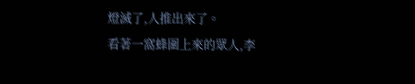燈滅了,人推出來了。
看著一窩蜂圍上來的眾人,李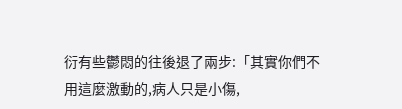衍有些鬱悶的往後退了兩步:「其實你們不用這麼激動的,病人只是小傷,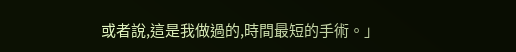或者說,這是我做過的,時間最短的手術。」